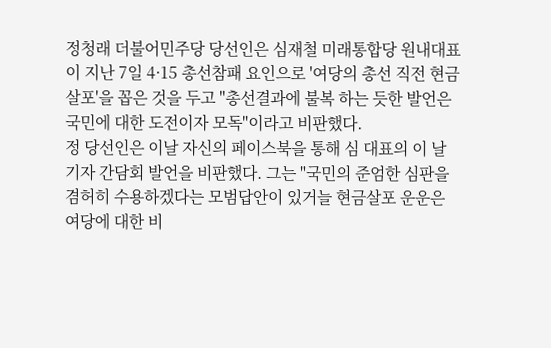정청래 더불어민주당 당선인은 심재철 미래통합당 원내대표이 지난 7일 4·15 총선참패 요인으로 '여당의 총선 직전 현금 살포'을 꼽은 것을 두고 "총선결과에 불복 하는 듯한 발언은 국민에 대한 도전이자 모독"이라고 비판했다.
정 당선인은 이날 자신의 페이스북을 통해 심 대표의 이 날 기자 간담회 발언을 비판했다. 그는 "국민의 준엄한 심판을 겸허히 수용하겠다는 모범답안이 있거늘 현금살포 운운은 여당에 대한 비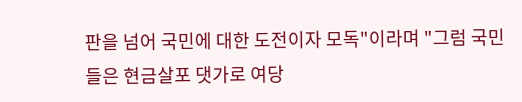판을 넘어 국민에 대한 도전이자 모독"이라며 "그럼 국민들은 현금살포 댓가로 여당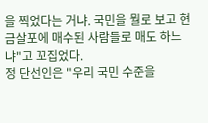을 찍었다는 거냐. 국민을 뭘로 보고 현금살포에 매수된 사람들로 매도 하느냐"고 꼬집었다.
정 단선인은 "우리 국민 수준을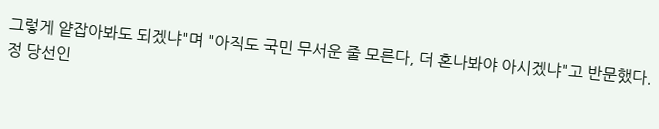그렇게 얕잡아봐도 되겠냐"며 "아직도 국민 무서운 줄 모른다, 더 혼나봐야 아시겠냐"고 반문했다.
정 당선인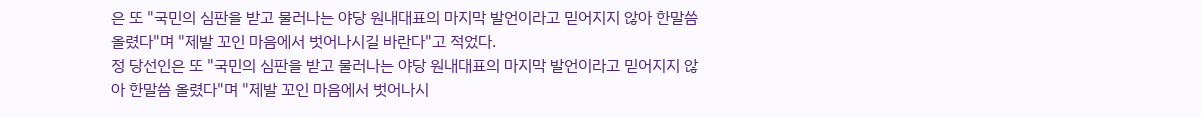은 또 "국민의 심판을 받고 물러나는 야당 원내대표의 마지막 발언이라고 믿어지지 않아 한말씀 올렸다"며 "제발 꼬인 마음에서 벗어나시길 바란다"고 적었다.
정 당선인은 또 "국민의 심판을 받고 물러나는 야당 원내대표의 마지막 발언이라고 믿어지지 않아 한말씀 올렸다"며 "제발 꼬인 마음에서 벗어나시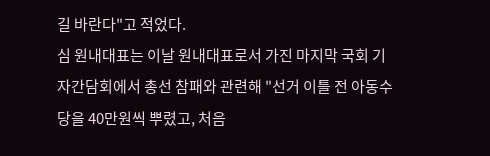길 바란다"고 적었다.
심 원내대표는 이날 원내대표로서 가진 마지막 국회 기자간담회에서 총선 참패와 관련해 "선거 이틀 전 아동수당을 40만원씩 뿌렸고, 처음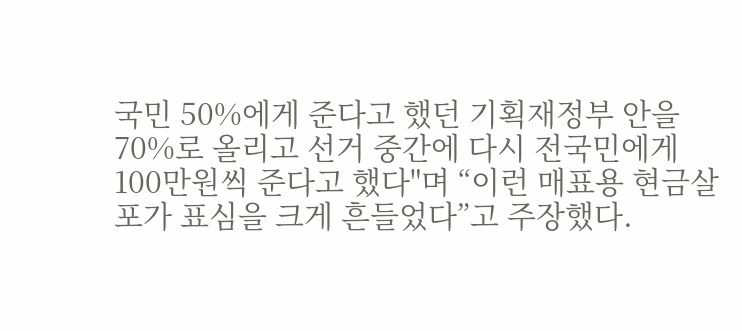국민 50%에게 준다고 했던 기획재정부 안을 70%로 올리고 선거 중간에 다시 전국민에게 100만원씩 준다고 했다"며 “이런 매표용 현금살포가 표심을 크게 흔들었다”고 주장했다.